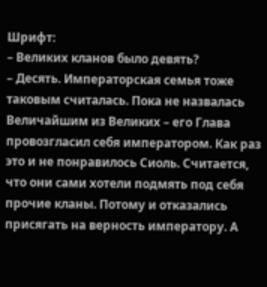Шрифт:
– Великих кланов было девять?
– Десять. Императорская семья тоже таковым считалась. Пока не назвалась Величайшим из Великих – его Глава провозгласил себя императором. Как раз это и не понравилось Сиоль. Считается, что они сами хотели подмять под себя прочие кланы. Потому и отказались присягать на верность императору. А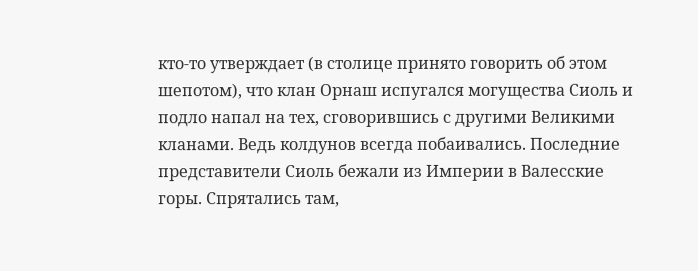кто-то утверждает (в столице принято говорить об этом шепотом), что клан Орнаш испугался могущества Сиоль и подло напал на тех, сговорившись с другими Великими кланами. Ведь колдунов всегда побаивались. Последние представители Сиоль бежали из Империи в Валесские горы. Спрятались там,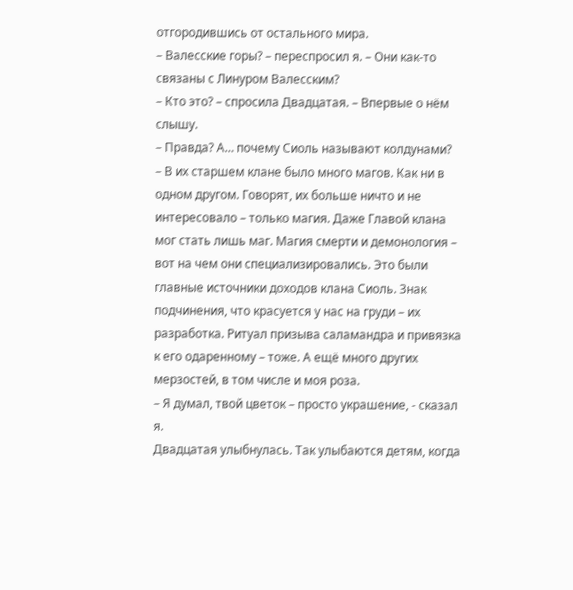отгородившись от остального мира.
– Валесские горы? – переспросил я. – Они как-то связаны с Линуром Валесским?
– Кто это? – спросила Двадцатая. – Впервые о нём слышу.
– Правда? А… почему Сиоль называют колдунами?
– В их старшем клане было много магов. Как ни в одном другом. Говорят, их больше ничто и не интересовало – только магия. Даже Главой клана мог стать лишь маг. Магия смерти и демонология – вот на чем они специализировались. Это были главные источники доходов клана Сиоль. Знак подчинения, что красуется у нас на груди – их разработка. Ритуал призыва саламандра и привязка к его одаренному – тоже. А ещё много других мерзостей, в том числе и моя роза.
– Я думал, твой цветок – просто украшение, - сказал я.
Двадцатая улыбнулась. Так улыбаются детям, когда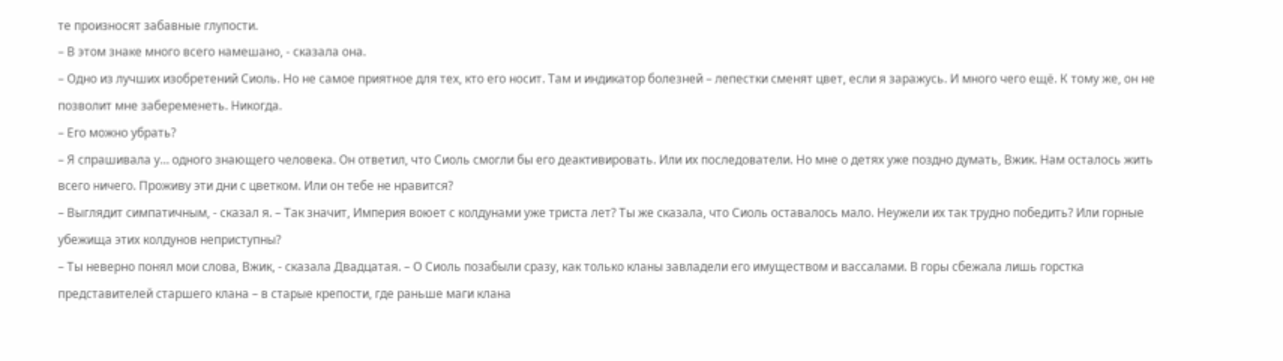те произносят забавные глупости.
– В этом знаке много всего намешано, - сказала она.
– Одно из лучших изобретений Сиоль. Но не самое приятное для тех, кто его носит. Там и индикатор болезней – лепестки сменят цвет, если я заражусь. И много чего ещё. К тому же, он не позволит мне забеременеть. Никогда.
– Его можно убрать?
– Я спрашивала у… одного знающего человека. Он ответил, что Сиоль смогли бы его деактивировать. Или их последователи. Но мне о детях уже поздно думать, Вжик. Нам осталось жить всего ничего. Проживу эти дни с цветком. Или он тебе не нравится?
– Выглядит симпатичным, - сказал я. – Так значит, Империя воюет с колдунами уже триста лет? Ты же сказала, что Сиоль оставалось мало. Неужели их так трудно победить? Или горные убежища этих колдунов неприступны?
– Ты неверно понял мои слова, Вжик, - сказала Двадцатая. – О Сиоль позабыли сразу, как только кланы завладели его имуществом и вассалами. В горы сбежала лишь горстка представителей старшего клана – в старые крепости, где раньше маги клана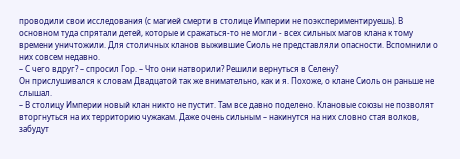проводили свои исследования (с магией смерти в столице Империи не поэкспериментируешь). В основном туда спрятали детей, которые и сражаться-то не могли - всех сильных магов клана к тому времени уничтожили. Для столичных кланов выжившие Сиоль не представляли опасности. Вспомнили о них совсем недавно.
– С чего вдруг? – спросил Гор. – Что они натворили? Решили вернуться в Селену?
Он прислушивался к словам Двадцатой так же внимательно, как и я. Похоже, о клане Сиоль он раньше не слышал.
– В столицу Империи новый клан никто не пустит. Там все давно поделено. Клановые союзы не позволят вторгнуться на их территорию чужакам. Даже очень сильным – накинутся на них словно стая волков, забудут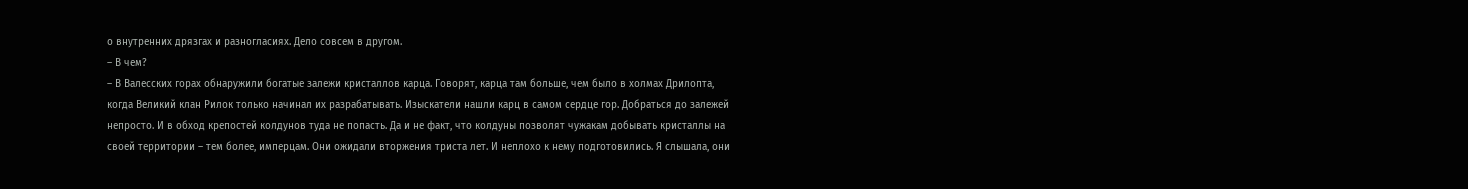о внутренних дрязгах и разногласиях. Дело совсем в другом.
– В чем?
– В Валесских горах обнаружили богатые залежи кристаллов карца. Говорят, карца там больше, чем было в холмах Дрилопта, когда Великий клан Рилок только начинал их разрабатывать. Изыскатели нашли карц в самом сердце гор. Добраться до залежей непросто. И в обход крепостей колдунов туда не попасть. Да и не факт, что колдуны позволят чужакам добывать кристаллы на своей территории – тем более, имперцам. Они ожидали вторжения триста лет. И неплохо к нему подготовились. Я слышала, они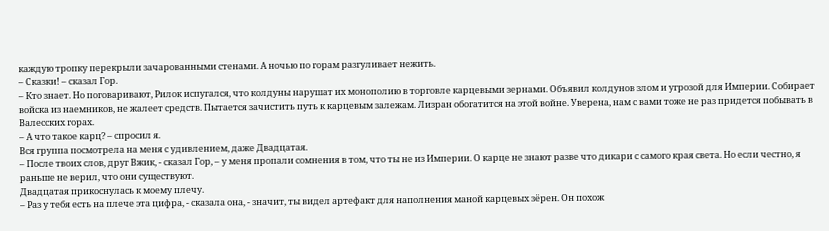каждую тропку перекрыли зачарованными стенами. А ночью по горам разгуливает нежить.
– Сказки! – сказал Гор.
– Кто знает. Но поговаривают, Рилок испугался, что колдуны нарушат их монополию в торговле карцевыми зернами. Объявил колдунов злом и угрозой для Империи. Собирает войска из наемников, не жалеет средств. Пытается зачистить путь к карцевым залежам. Лизран обогатится на этой войне. Уверена, нам с вами тоже не раз придется побывать в Валесских горах.
– А что такое карц? – спросил я.
Вся группа посмотрела на меня с удивлением, даже Двадцатая.
– После твоих слов, друг Вжик, - сказал Гор, – у меня пропали сомнения в том, что ты не из Империи. О карце не знают разве что дикари с самого края света. Но если честно, я раньше не верил, что они существуют.
Двадцатая прикоснулась к моему плечу.
– Раз у тебя есть на плече эта цифра, - сказала она, - значит, ты видел артефакт для наполнения маной карцевых зёрен. Он похож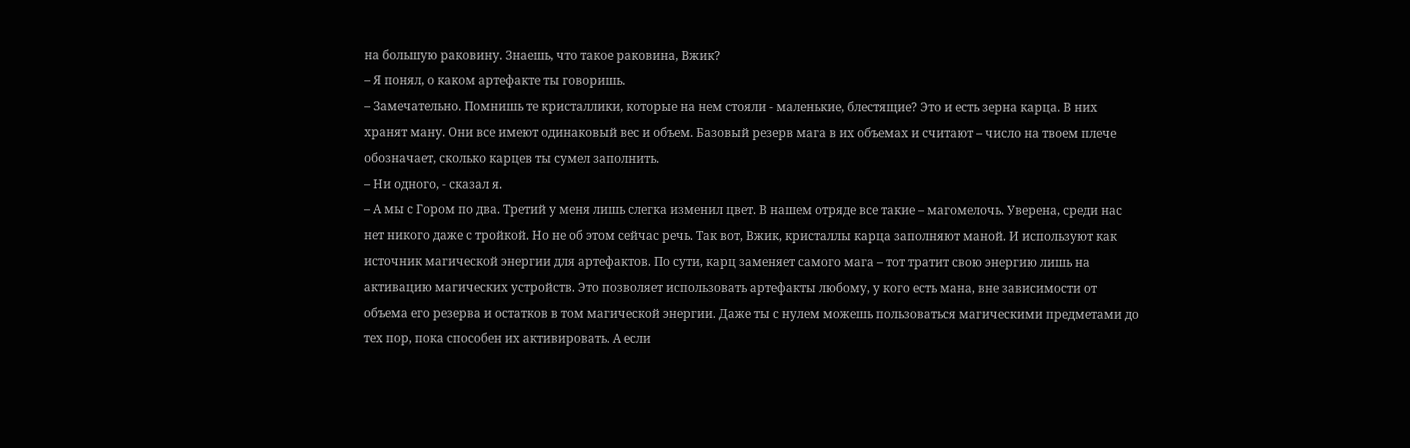на большую раковину. Знаешь, что такое раковина, Вжик?
– Я понял, о каком артефакте ты говоришь.
– Замечательно. Помнишь те кристаллики, которые на нем стояли - маленькие, блестящие? Это и есть зерна карца. В них хранят ману. Они все имеют одинаковый вес и объем. Базовый резерв мага в их объемах и считают – число на твоем плече обозначает, сколько карцев ты сумел заполнить.
– Ни одного, - сказал я.
– А мы с Гором по два. Третий у меня лишь слегка изменил цвет. В нашем отряде все такие – магомелочь. Уверена, среди нас нет никого даже с тройкой. Но не об этом сейчас речь. Так вот, Вжик, кристаллы карца заполняют маной. И используют как источник магической энергии для артефактов. По сути, карц заменяет самого мага – тот тратит свою энергию лишь на активацию магических устройств. Это позволяет использовать артефакты любому, у кого есть мана, вне зависимости от объема его резерва и остатков в том магической энергии. Даже ты с нулем можешь пользоваться магическими предметами до тех пор, пока способен их активировать. А если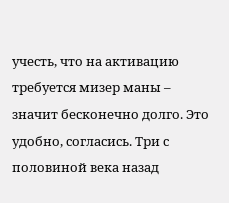учесть, что на активацию требуется мизер маны – значит бесконечно долго. Это удобно, согласись. Три с половиной века назад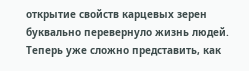открытие свойств карцевых зерен буквально перевернуло жизнь людей. Теперь уже сложно представить, как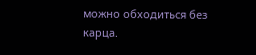можно обходиться без карца.